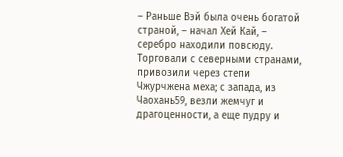– Раньше Вэй была очень богатой страной, – начал Хей Кай, – серебро находили повсюду. Торговали с северными странами, привозили через степи Чжурчжена меха; с запада, из Чаохань59, везли жемчуг и драгоценности, а еще пудру и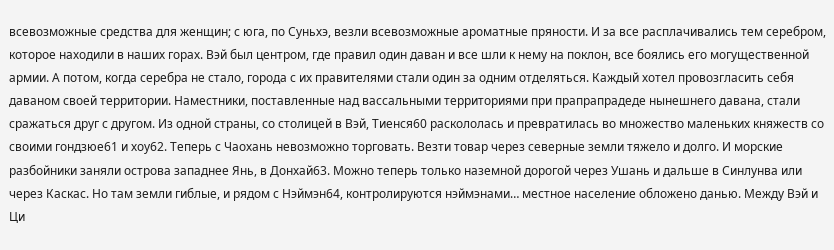всевозможные средства для женщин; с юга, по Суньхэ, везли всевозможные ароматные пряности. И за все расплачивались тем серебром, которое находили в наших горах. Вэй был центром, где правил один даван и все шли к нему на поклон, все боялись его могущественной армии. А потом, когда серебра не стало, города с их правителями стали один за одним отделяться. Каждый хотел провозгласить себя даваном своей территории. Наместники, поставленные над вассальными территориями при прапрапрадеде нынешнего давана, стали сражаться друг с другом. Из одной страны, со столицей в Вэй, Тиенся60 раскололась и превратилась во множество маленьких княжеств со своими гондзюе61 и хоу62. Теперь с Чаохань невозможно торговать. Везти товар через северные земли тяжело и долго. И морские разбойники заняли острова западнее Янь, в Донхай63. Можно теперь только наземной дорогой через Ушань и дальше в Синлунва или через Каскас. Но там земли гиблые, и рядом с Нэймэн64, контролируются нэймэнами… местное население обложено данью. Между Вэй и Ци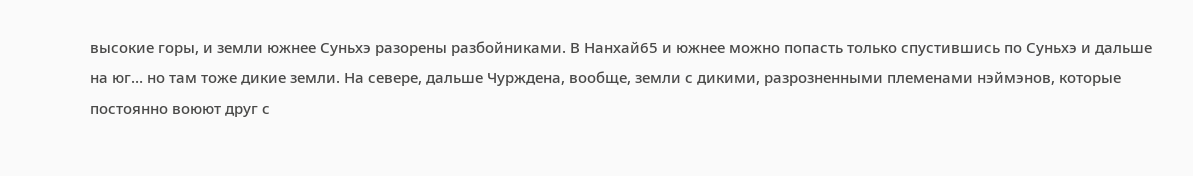высокие горы, и земли южнее Суньхэ разорены разбойниками. В Нанхай65 и южнее можно попасть только спустившись по Суньхэ и дальше на юг… но там тоже дикие земли. На севере, дальше Чурждена, вообще, земли с дикими, разрозненными племенами нэймэнов, которые постоянно воюют друг с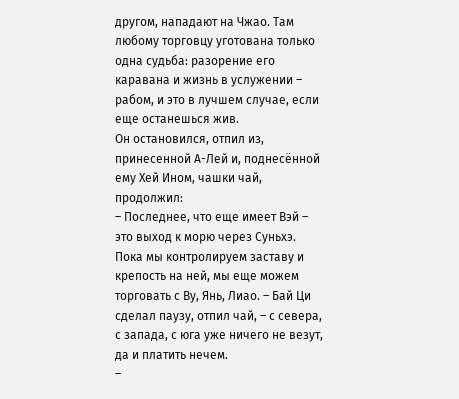другом, нападают на Чжао. Там любому торговцу уготована только одна судьба: разорение его каравана и жизнь в услужении – рабом, и это в лучшем случае, если еще останешься жив.
Он остановился, отпил из, принесенной А-Лей и, поднесённой ему Хей Ином, чашки чай, продолжил:
– Последнее, что еще имеет Вэй – это выход к морю через Суньхэ. Пока мы контролируем заставу и крепость на ней, мы еще можем торговать с Ву, Янь, Лиао. – Бай Ци сделал паузу, отпил чай, – с севера, с запада, с юга уже ничего не везут, да и платить нечем.
–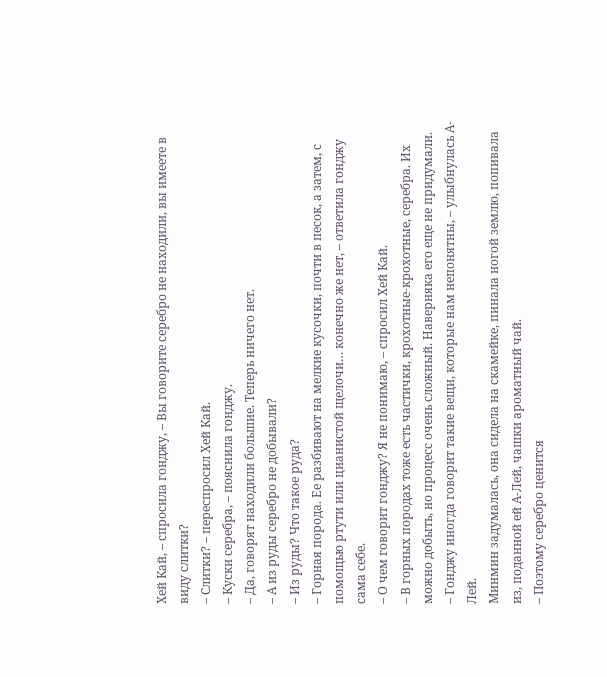Хей Кай, – спросила гонджу, – Вы говорите серебро не находили, вы имеете в виду слитки?
– Слитки? – переспросил Хей Кай.
– Куски серебра, – пояснила гонджу.
– Да, говорят находили большие. Теперь ничего нет.
– А из руды серебро не добывали?
– Из руды? Что такое руда?
– Горная порода. Ее разбивают на мелкие кусочки, почти в песок, а затем, с помощью ртути или цианистой щелочи… конечно же нет, – ответила гонджу сама себе.
– О чем говорит гонджу? Я не понимаю, – спросил Хей Кай.
– В горных породах тоже есть частички, крохотные-крохотные, серебра. Их можно добыть, но процесс очень сложный. Наверняка его еще не придумали.
– Гонджу иногда говорит такие вещи, которые нам непонятны, – улыбнулась А-Лей.
Минмин задумалась, она сидела на скамейке, пинала ногой землю, попивала из, поданной ей А-Лей, чашки ароматный чай.
– Поэтому серебро ценится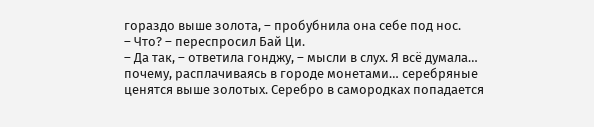гораздо выше золота, – пробубнила она себе под нос.
– Что? – переспросил Бай Ци.
– Да так, – ответила гонджу, – мысли в слух. Я всё думала… почему, расплачиваясь в городе монетами… серебряные ценятся выше золотых. Серебро в самородках попадается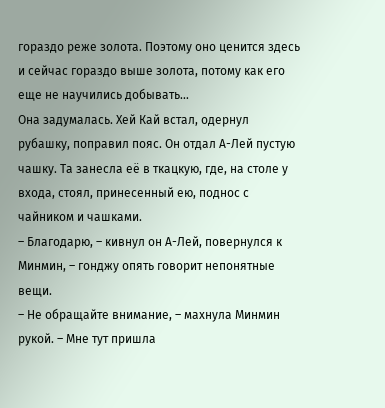гораздо реже золота. Поэтому оно ценится здесь и сейчас гораздо выше золота, потому как его еще не научились добывать…
Она задумалась. Хей Кай встал, одернул рубашку, поправил пояс. Он отдал А-Лей пустую чашку. Та занесла её в ткацкую, где, на столе у входа, стоял, принесенный ею, поднос с чайником и чашками.
– Благодарю, – кивнул он А-Лей, повернулся к Минмин, – гонджу опять говорит непонятные вещи.
– Не обращайте внимание, – махнула Минмин рукой. – Мне тут пришла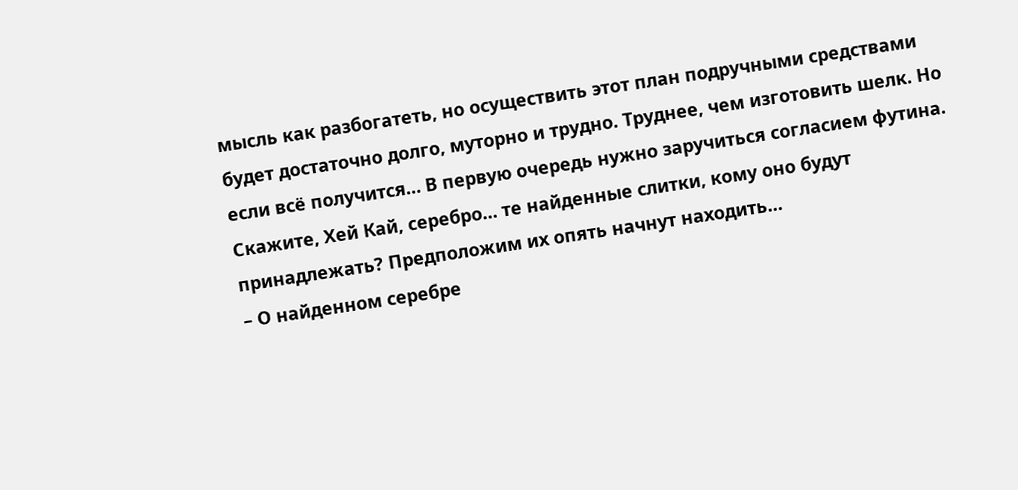мысль как разбогатеть, но осуществить этот план подручными средствами будет достаточно долго, муторно и трудно. Труднее, чем изготовить шелк. Но если всё получится… В первую очередь нужно заручиться согласием футина. Скажите, Хей Кай, серебро… те найденные слитки, кому оно будут принадлежать? Предположим их опять начнут находить…
– О найденном серебре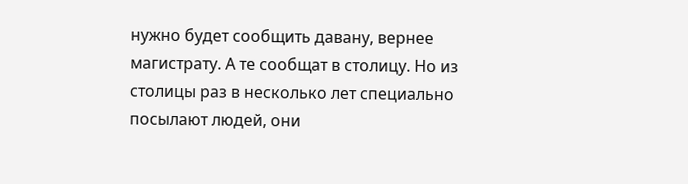нужно будет сообщить давану, вернее магистрату. А те сообщат в столицу. Но из столицы раз в несколько лет специально посылают людей, они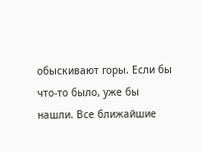обыскивают горы. Если бы что-то было, уже бы нашли. Все ближайшие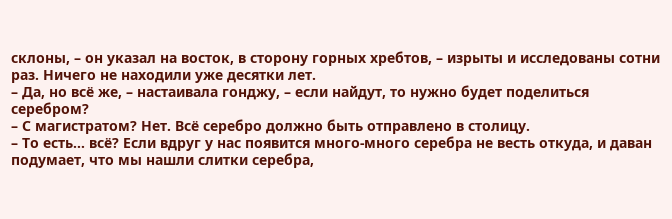склоны, – он указал на восток, в сторону горных хребтов, – изрыты и исследованы сотни раз. Ничего не находили уже десятки лет.
– Да, но всё же, – настаивала гонджу, – если найдут, то нужно будет поделиться серебром?
– С магистратом? Нет. Всё серебро должно быть отправлено в столицу.
– То есть… всё? Если вдруг у нас появится много-много серебра не весть откуда, и даван подумает, что мы нашли слитки серебра,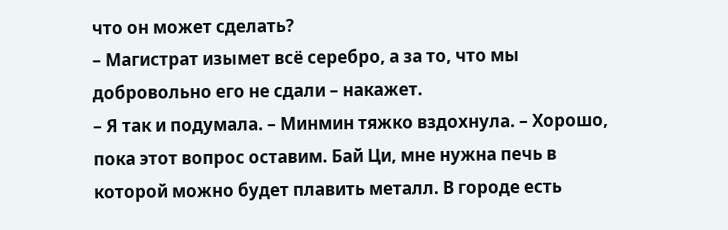что он может сделать?
– Магистрат изымет всё серебро, а за то, что мы добровольно его не сдали – накажет.
– Я так и подумала. – Минмин тяжко вздохнула. – Хорошо, пока этот вопрос оставим. Бай Ци, мне нужна печь в которой можно будет плавить металл. В городе есть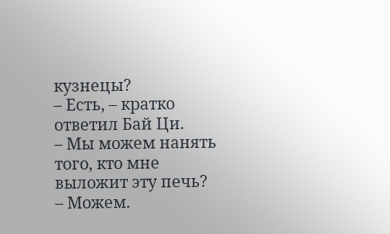кузнецы?
– Есть, – кратко ответил Бай Ци.
– Мы можем нанять того, кто мне выложит эту печь?
– Можем.